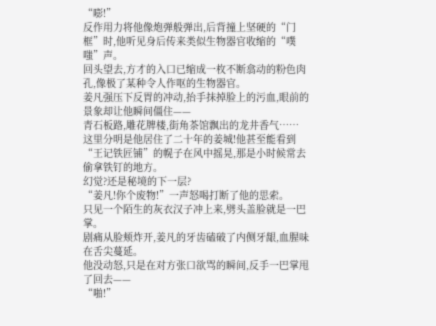“嘭!”
反作用力将他像炮弹般弹出,后背撞上坚硬的“门框”时,他听见身后传来类似生物器官收缩的“噗嗤”声。
回头望去,方才的入口已缩成一枚不断翕动的粉色肉孔,像极了某种令人作呕的生物器官。
姜凡强压下反胃的冲动,抬手抹掉脸上的污血,眼前的景象却让他瞬间僵住——
青石板路,雕花牌楼,街角茶馆飘出的龙井香气……
这里分明是他居住了二十年的姜城!他甚至能看到“王记铁匠铺”的幌子在风中摇晃,那是小时候常去偷拿铁钉的地方。
幻觉?还是秘境的下一层?
“姜凡!你个废物!”一声怒喝打断了他的思索。
只见一个陌生的灰衣汉子冲上来,劈头盖脸就是一巴掌。
剧痛从脸颊炸开,姜凡的牙齿磕破了内侧牙龈,血腥味在舌尖蔓延。
他没动怒,只是在对方张口欲骂的瞬间,反手一巴掌甩了回去——
“啪!”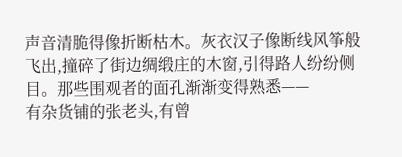声音清脆得像折断枯木。灰衣汉子像断线风筝般飞出,撞碎了街边绸缎庄的木窗,引得路人纷纷侧目。那些围观者的面孔渐渐变得熟悉——
有杂货铺的张老头,有曾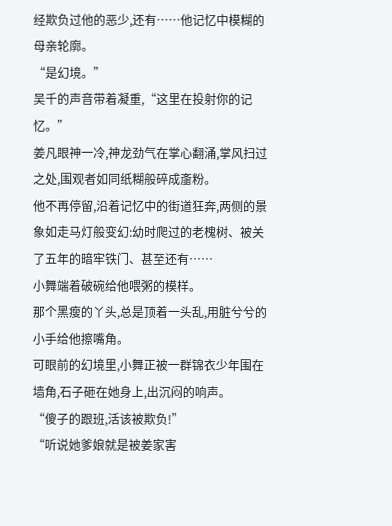经欺负过他的恶少,还有……他记忆中模糊的母亲轮廓。
“是幻境。”
吴千的声音带着凝重,“这里在投射你的记忆。”
姜凡眼神一冷,神龙劲气在掌心翻涌,掌风扫过之处,围观者如同纸糊般碎成齑粉。
他不再停留,沿着记忆中的街道狂奔,两侧的景象如走马灯般变幻:幼时爬过的老槐树、被关了五年的暗牢铁门、甚至还有……
小舞端着破碗给他喂粥的模样。
那个黑瘦的丫头,总是顶着一头乱,用脏兮兮的小手给他擦嘴角。
可眼前的幻境里,小舞正被一群锦衣少年围在墙角,石子砸在她身上,出沉闷的响声。
“傻子的跟班,活该被欺负!”
“听说她爹娘就是被姜家害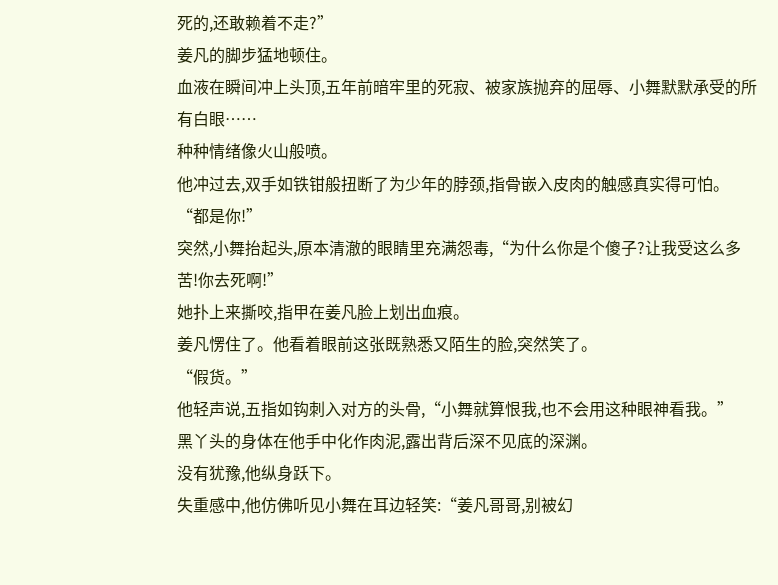死的,还敢赖着不走?”
姜凡的脚步猛地顿住。
血液在瞬间冲上头顶,五年前暗牢里的死寂、被家族抛弃的屈辱、小舞默默承受的所有白眼……
种种情绪像火山般喷。
他冲过去,双手如铁钳般扭断了为少年的脖颈,指骨嵌入皮肉的触感真实得可怕。
“都是你!”
突然,小舞抬起头,原本清澈的眼睛里充满怨毒,“为什么你是个傻子?让我受这么多苦!你去死啊!”
她扑上来撕咬,指甲在姜凡脸上划出血痕。
姜凡愣住了。他看着眼前这张既熟悉又陌生的脸,突然笑了。
“假货。”
他轻声说,五指如钩刺入对方的头骨,“小舞就算恨我,也不会用这种眼神看我。”
黑丫头的身体在他手中化作肉泥,露出背后深不见底的深渊。
没有犹豫,他纵身跃下。
失重感中,他仿佛听见小舞在耳边轻笑:“姜凡哥哥,别被幻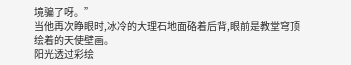境骗了呀。”
当他再次睁眼时,冰冷的大理石地面硌着后背,眼前是教堂穹顶绘着的天使壁画。
阳光透过彩绘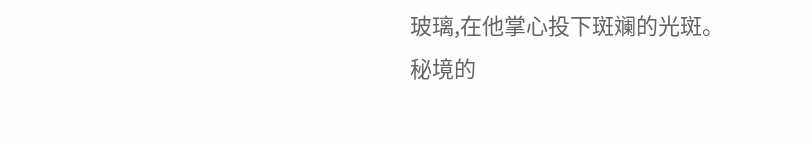玻璃,在他掌心投下斑斓的光斑。
秘境的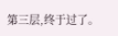第三层,终于过了。